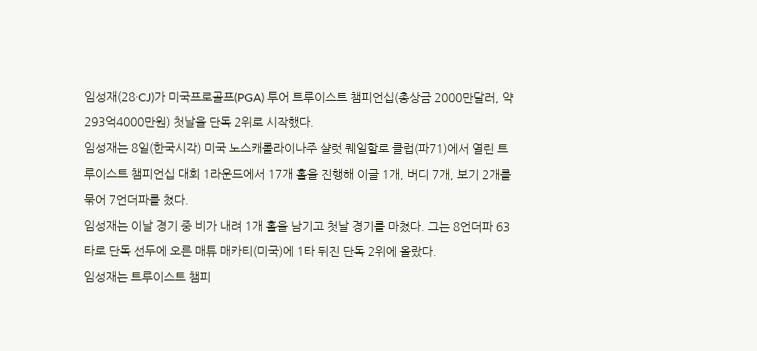임성재(28·CJ)가 미국프로골프(PGA) 투어 트루이스트 챔피언십(총상금 2000만달러, 약 293억4000만원) 첫날을 단독 2위로 시작했다.
임성재는 8일(한국시각) 미국 노스캐롤라이나주 샬럿 퀘일할로 클럽(파71)에서 열린 트루이스트 챔피언십 대회 1라운드에서 17개 홀을 진행해 이글 1개, 버디 7개, 보기 2개를 묶어 7언더파를 쳤다.
임성재는 이날 경기 중 비가 내려 1개 홀을 남기고 첫날 경기를 마쳤다. 그는 8언더파 63타로 단독 선두에 오른 매튜 매카티(미국)에 1타 뒤진 단독 2위에 올랐다.
임성재는 트루이스트 챔피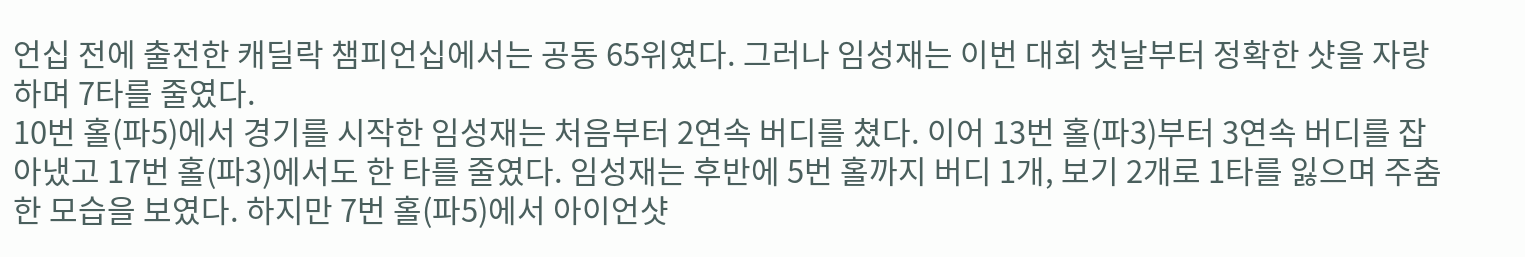언십 전에 출전한 캐딜락 챔피언십에서는 공동 65위였다. 그러나 임성재는 이번 대회 첫날부터 정확한 샷을 자랑하며 7타를 줄였다.
10번 홀(파5)에서 경기를 시작한 임성재는 처음부터 2연속 버디를 쳤다. 이어 13번 홀(파3)부터 3연속 버디를 잡아냈고 17번 홀(파3)에서도 한 타를 줄였다. 임성재는 후반에 5번 홀까지 버디 1개, 보기 2개로 1타를 잃으며 주춤한 모습을 보였다. 하지만 7번 홀(파5)에서 아이언샷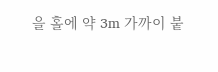을 홀에 약 3m 가까이 붙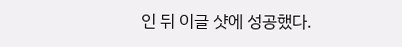인 뒤 이글 샷에 성공했다.